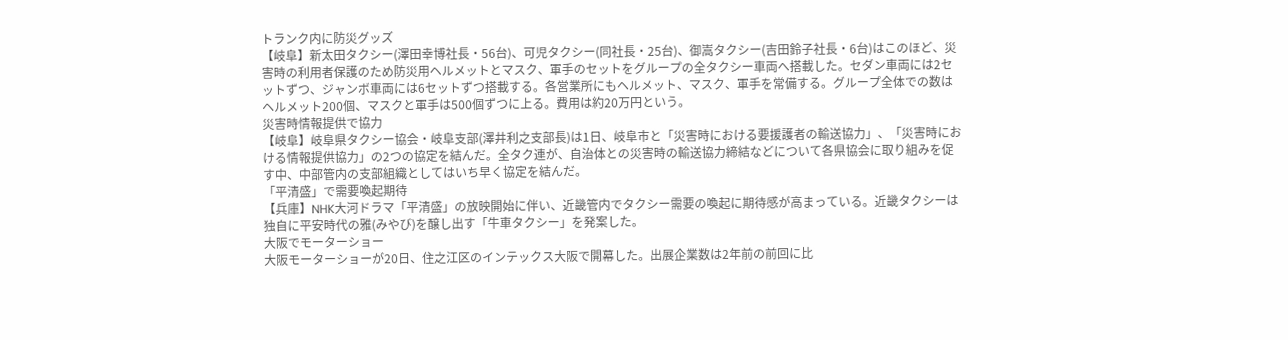トランク内に防災グッズ
【岐阜】新太田タクシー(澤田幸博社長・56台)、可児タクシー(同社長・25台)、御嵩タクシー(吉田鈴子社長・6台)はこのほど、災害時の利用者保護のため防災用ヘルメットとマスク、軍手のセットをグループの全タクシー車両へ搭載した。セダン車両には2セットずつ、ジャンボ車両には6セットずつ搭載する。各営業所にもヘルメット、マスク、軍手を常備する。グループ全体での数はヘルメット200個、マスクと軍手は500個ずつに上る。費用は約20万円という。
災害時情報提供で協力
【岐阜】岐阜県タクシー協会・岐阜支部(澤井利之支部長)は1日、岐阜市と「災害時における要援護者の輸送協力」、「災害時における情報提供協力」の2つの協定を結んだ。全タク連が、自治体との災害時の輸送協力締結などについて各県協会に取り組みを促す中、中部管内の支部組織としてはいち早く協定を結んだ。
「平清盛」で需要喚起期待
【兵庫】NHK大河ドラマ「平清盛」の放映開始に伴い、近畿管内でタクシー需要の喚起に期待感が高まっている。近畿タクシーは独自に平安時代の雅(みやび)を醸し出す「牛車タクシー」を発案した。
大阪でモーターショー
大阪モーターショーが20日、住之江区のインテックス大阪で開幕した。出展企業数は2年前の前回に比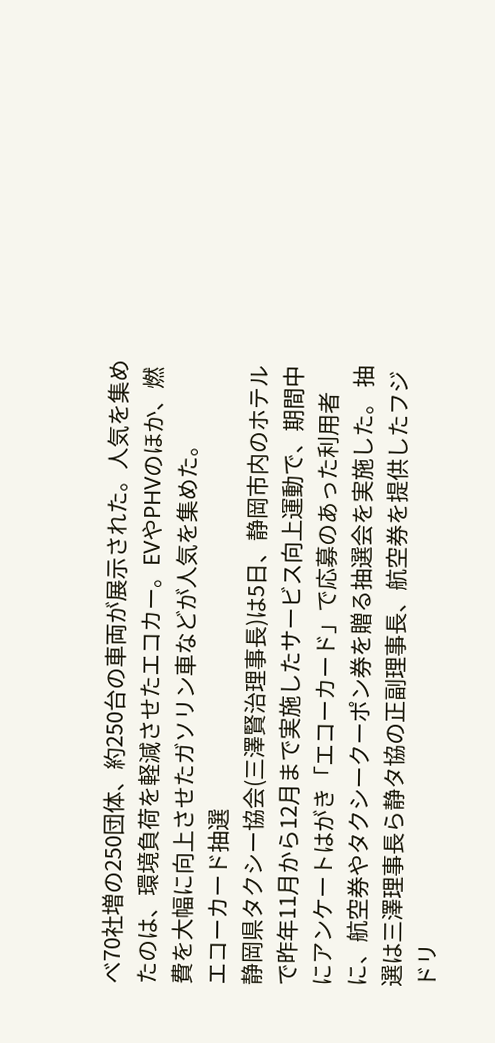べ70社増の250団体、約250台の車両が展示された。人気を集めたのは、環境負荷を軽減させたエコカー。EVやPHVのほか、燃費を大幅に向上させたガソリン車などが人気を集めた。
エコーカード抽選
静岡県タクシー協会(三澤賢治理事長)は5日、静岡市内のホテルで昨年11月から12月まで実施したサービス向上運動で、期間中にアンケートはがき「エコーカード」で応募のあった利用者に、航空券やタクシークーポン券を贈る抽選会を実施した。 抽選は三澤理事長ら静タ協の正副理事長、航空券を提供したフジドリ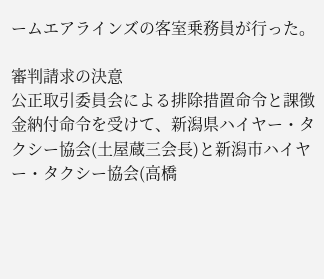ームエアラインズの客室乗務員が行った。

審判請求の決意
公正取引委員会による排除措置命令と課徴金納付命令を受けて、新潟県ハイヤー・タクシー協会(土屋蔵三会長)と新潟市ハイヤー・タクシー協会(高橋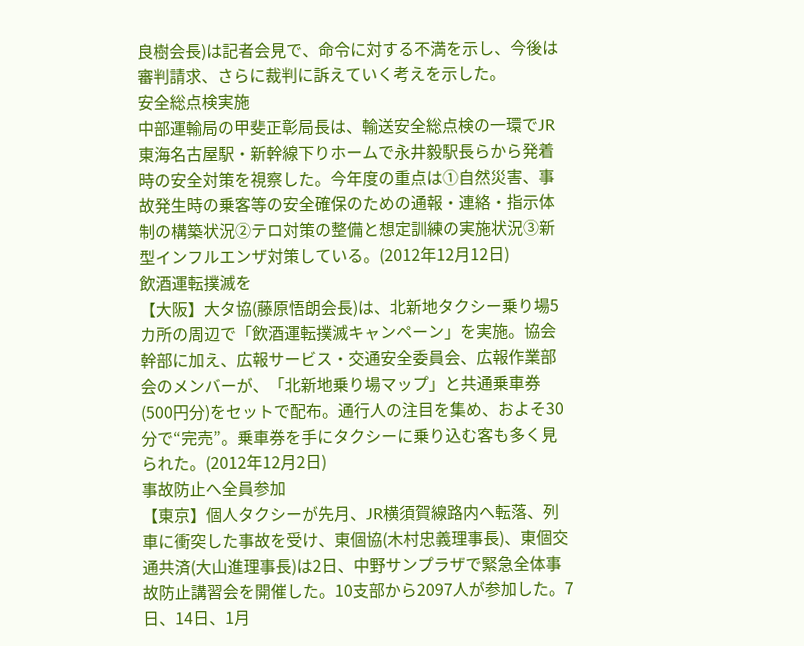良樹会長)は記者会見で、命令に対する不満を示し、今後は審判請求、さらに裁判に訴えていく考えを示した。
安全総点検実施
中部運輸局の甲斐正彰局長は、輸送安全総点検の一環でJR東海名古屋駅・新幹線下りホームで永井毅駅長らから発着時の安全対策を視察した。今年度の重点は①自然災害、事故発生時の乗客等の安全確保のための通報・連絡・指示体制の構築状況②テロ対策の整備と想定訓練の実施状況③新型インフルエンザ対策している。(2012年12月12日)
飲酒運転撲滅を
【大阪】大タ協(藤原悟朗会長)は、北新地タクシー乗り場5カ所の周辺で「飲酒運転撲滅キャンペーン」を実施。協会幹部に加え、広報サービス・交通安全委員会、広報作業部会のメンバーが、「北新地乗り場マップ」と共通乗車券(500円分)をセットで配布。通行人の注目を集め、およそ30分で“完売”。乗車券を手にタクシーに乗り込む客も多く見られた。(2012年12月2日)
事故防止へ全員参加
【東京】個人タクシーが先月、JR横須賀線路内へ転落、列車に衝突した事故を受け、東個協(木村忠義理事長)、東個交通共済(大山進理事長)は2日、中野サンプラザで緊急全体事故防止講習会を開催した。10支部から2097人が参加した。7日、14日、1月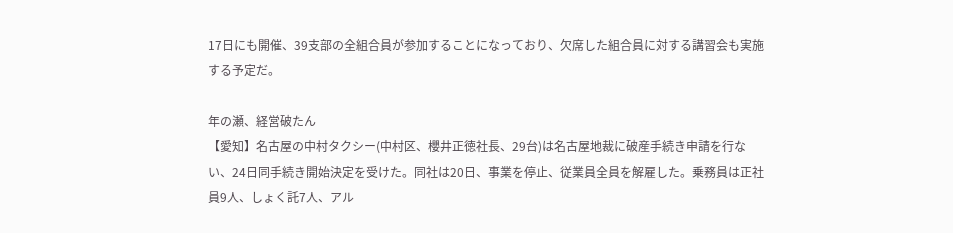17日にも開催、39支部の全組合員が参加することになっており、欠席した組合員に対する講習会も実施する予定だ。

年の瀬、経営破たん
【愛知】名古屋の中村タクシー(中村区、櫻井正徳社長、29台)は名古屋地裁に破産手続き申請を行ない、24日同手続き開始決定を受けた。同社は20日、事業を停止、従業員全員を解雇した。乗務員は正社員9人、しょく託7人、アル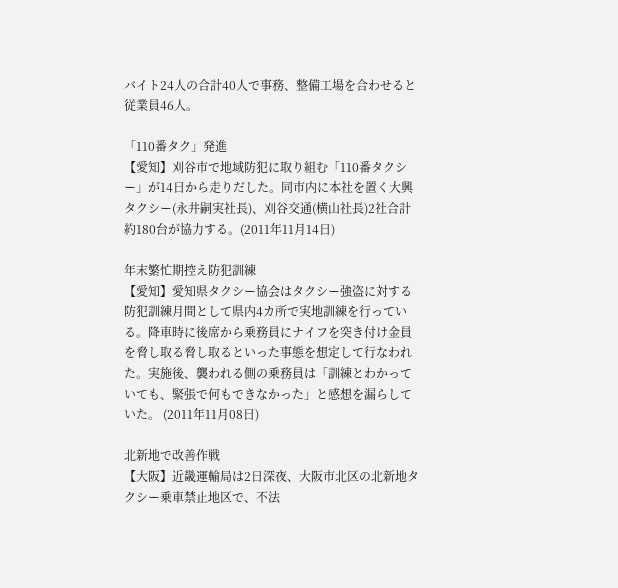バイト24人の合計40人で事務、整備工場を合わせると従業員46人。

「110番タク」発進
【愛知】刈谷市で地域防犯に取り組む「110番タクシー」が14日から走りだした。同市内に本社を置く大興タクシー(永井嗣実社長)、刈谷交通(横山社長)2社合計約180台が協力する。(2011年11月14日)

年末繁忙期控え防犯訓練
【愛知】愛知県タクシー協会はタクシー強盗に対する防犯訓練月間として県内4カ所で実地訓練を行っている。降車時に後席から乗務員にナイフを突き付け金員を脅し取る脅し取るといった事態を想定して行なわれた。実施後、襲われる側の乗務員は「訓練とわかっていても、緊張で何もできなかった」と感想を漏らしていた。 (2011年11月08日)

北新地で改善作戦
【大阪】近畿運輸局は2日深夜、大阪市北区の北新地タクシー乗車禁止地区で、不法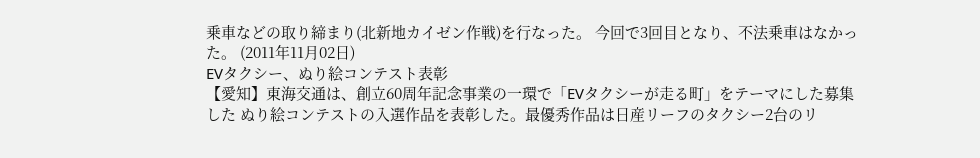乗車などの取り締まり(北新地カイゼン作戦)を行なった。 今回で3回目となり、不法乗車はなかった。 (2011年11月02日)
EVタクシー、ぬり絵コンテスト表彰
【愛知】東海交通は、創立60周年記念事業の一環で「EVタクシーが走る町」をテーマにした募集した ぬり絵コンテストの入選作品を表彰した。最優秀作品は日産リーフのタクシー2台のリ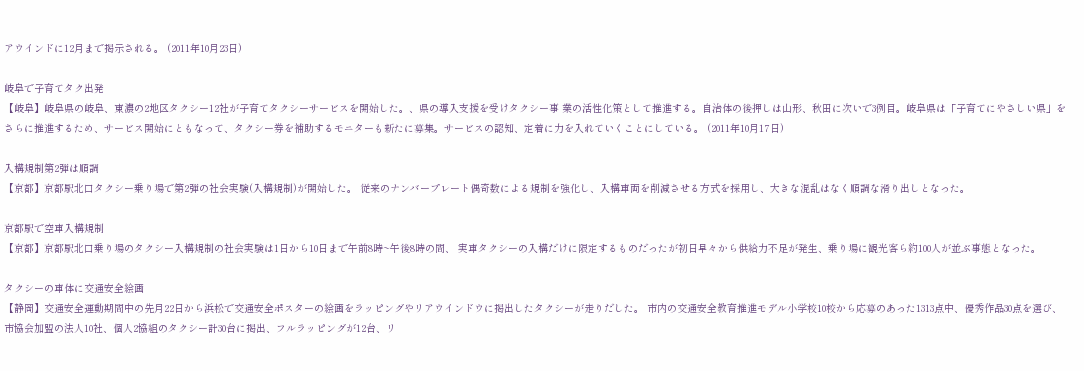アウインドに12月まで掲示される。 (2011年10月23日)

岐阜で子育てタク出発
【岐阜】岐阜県の岐阜、東濃の2地区タクシー12社が子育てタクシーサービスを開始した。、県の導入支援を受けタクシー事 業の活性化策として推進する。自治体の後押しは山形、秋田に次いで3例目。岐阜県は「子育てにやさしい県」をさらに推進するため、サービス開始にともなって、タクシー券を補助するモニターも新たに募集。サービスの認知、定着に力を入れていくことにしている。 (2011年10月17日)

入構規制第2弾は順調
【京都】京都駅北口タクシー乗り場で第2弾の社会実験(入構規制)が開始した。 従来のナンバープレート偶奇数による規制を強化し、入構車両を削減させる方式を採用し、大きな混乱はなく順調な滑り出しとなった。

京都駅で空車入構規制
【京都】京都駅北口乗り場のタクシー入構規制の社会実験は1日から10日まで午前8時~午後8時の間、 実車タクシーの入構だけに限定するものだったが初日早々から供給力不足が発生、乗り場に観光客ら約100人が並ぶ事態となった。

タクシーの車体に交通安全絵画
【静岡】交通安全運動期間中の先月22日から浜松で交通安全ポスターの絵画をラッピングやリアウインドウに掲出したタクシーが走りだした。 市内の交通安全教育推進モデル小学校10校から応募のあった1313点中、優秀作品30点を選び、市協会加盟の法人10社、個人2協組のタクシー計30台に掲出、フルラッピングが12台、リ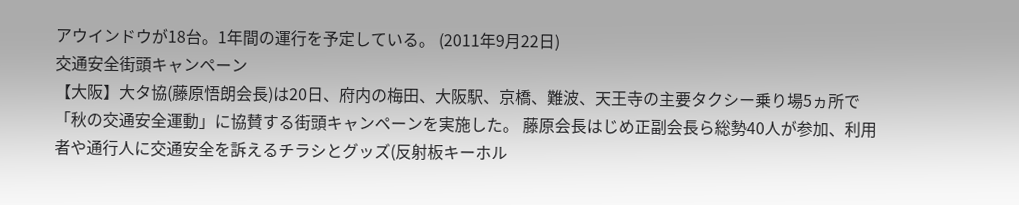アウインドウが18台。1年間の運行を予定している。 (2011年9月22日)
交通安全街頭キャンペーン
【大阪】大タ協(藤原悟朗会長)は20日、府内の梅田、大阪駅、京橋、難波、天王寺の主要タクシー乗り場5ヵ所で「秋の交通安全運動」に協賛する街頭キャンペーンを実施した。 藤原会長はじめ正副会長ら総勢40人が参加、利用者や通行人に交通安全を訴えるチラシとグッズ(反射板キーホル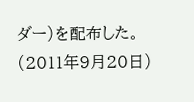ダー)を配布した。 (2011年9月20日)